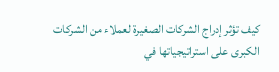كيف تؤثر إدراج الشركات الصغيرة لعملاء من الشركات الكبرى على استراتيجياتها في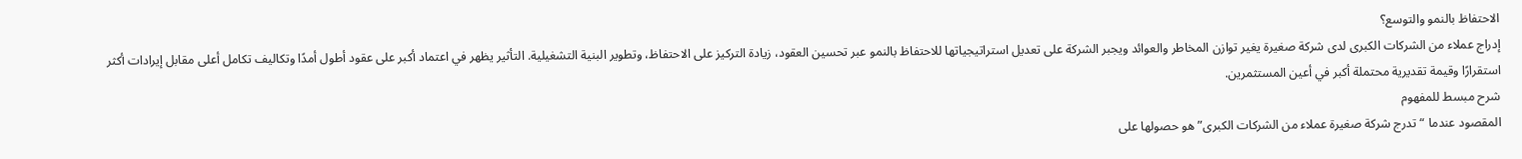الاحتفاظ بالنمو والتوسع؟
إدراج عملاء من الشركات الكبرى لدى شركة صغيرة يغير توازن المخاطر والعوائد ويجبر الشركة على تعديل استراتيجياتها للاحتفاظ بالنمو عبر تحسين العقود، زيادة التركيز على الاحتفاظ، وتطوير البنية التشغيلية. التأثير يظهر في اعتماد أكبر على عقود أطول أمدًا وتكاليف تكامل أعلى مقابل إيرادات أكثر استقرارًا وقيمة تقديرية محتملة أكبر في أعين المستثمرين.
شرح مبسط للمفهوم
المقصود عندما “تدرج شركة صغيرة عملاء من الشركات الكبرى” هو حصولها على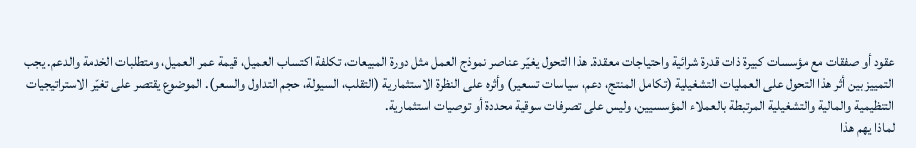عقود أو صفقات مع مؤسسات كبيرة ذات قدرة شرائية واحتياجات معقدة. هذا التحول يغيّر عناصر نموذج العمل مثل دورة المبيعات، تكلفة اكتساب العميل، قيمة عمر العميل، ومتطلبات الخدمة والدعم. يجب التمييز بين أثر هذا التحول على العمليات التشغيلية (تكامل المنتج، دعم، سياسات تسعير) وأثره على النظرة الاستثمارية (التقلب، السيولة، حجم التداول والسعر). الموضوع يقتصر على تغيّر الاستراتيجيات التنظيمية والمالية والتشغيلية المرتبطة بالعملاء المؤسسيين، وليس على تصرفات سوقية محددة أو توصيات استثمارية.
لماذا يهم هذا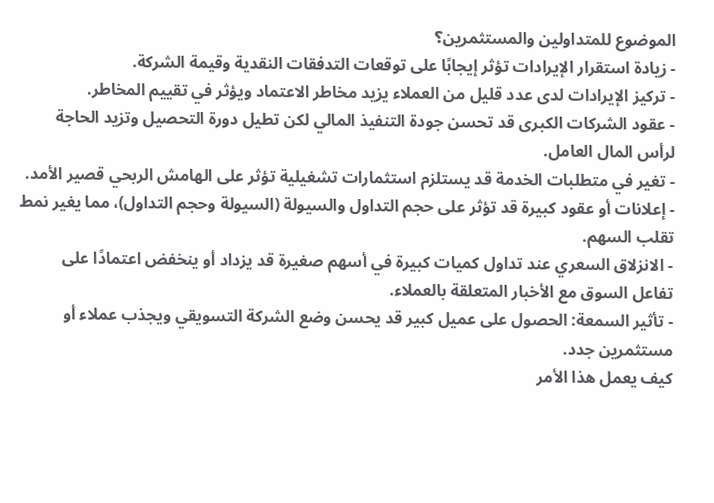الموضوع للمتداولين والمستثمرين؟
- زيادة استقرار الإيرادات تؤثر إيجابًا على توقعات التدفقات النقدية وقيمة الشركة.
- تركيز الإيرادات لدى عدد قليل من العملاء يزيد مخاطر الاعتماد ويؤثر في تقييم المخاطر.
- عقود الشركات الكبرى قد تحسن جودة التنفيذ المالي لكن تطيل دورة التحصيل وتزيد الحاجة لرأس المال العامل.
- تغير في متطلبات الخدمة قد يستلزم استثمارات تشغيلية تؤثر على الهامش الربحي قصير الأمد.
- إعلانات أو عقود كبيرة قد تؤثر على حجم التداول والسيولة (السيولة وحجم التداول)، مما يغير نمط تقلب السهم.
- الانزلاق السعري عند تداول كميات كبيرة في أسهم صغيرة قد يزداد أو ينخفض اعتمادًا على تفاعل السوق مع الأخبار المتعلقة بالعملاء.
- تأثير السمعة: الحصول على عميل كبير قد يحسن وضع الشركة التسويقي ويجذب عملاء أو مستثمرين جدد.
كيف يعمل هذا الأمر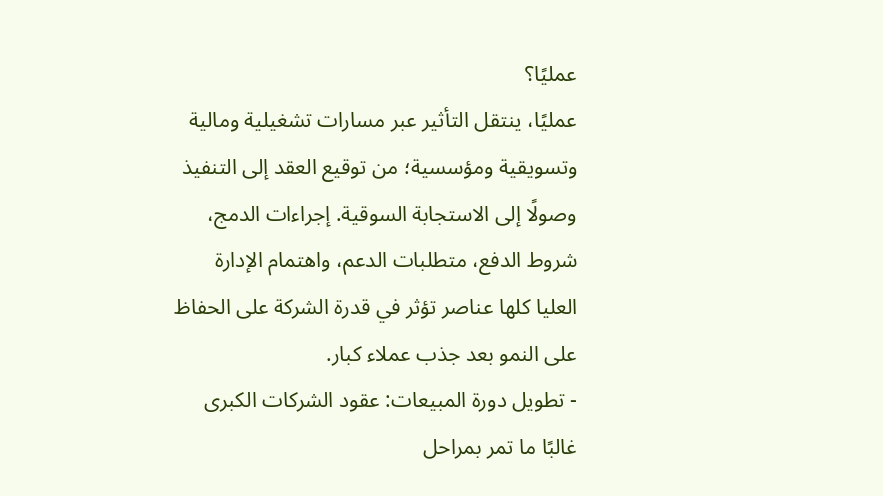عمليًا؟
عمليًا، ينتقل التأثير عبر مسارات تشغيلية ومالية وتسويقية ومؤسسية؛ من توقيع العقد إلى التنفيذ وصولًا إلى الاستجابة السوقية. إجراءات الدمج، شروط الدفع، متطلبات الدعم، واهتمام الإدارة العليا كلها عناصر تؤثر في قدرة الشركة على الحفاظ على النمو بعد جذب عملاء كبار.
- تطويل دورة المبيعات: عقود الشركات الكبرى غالبًا ما تمر بمراحل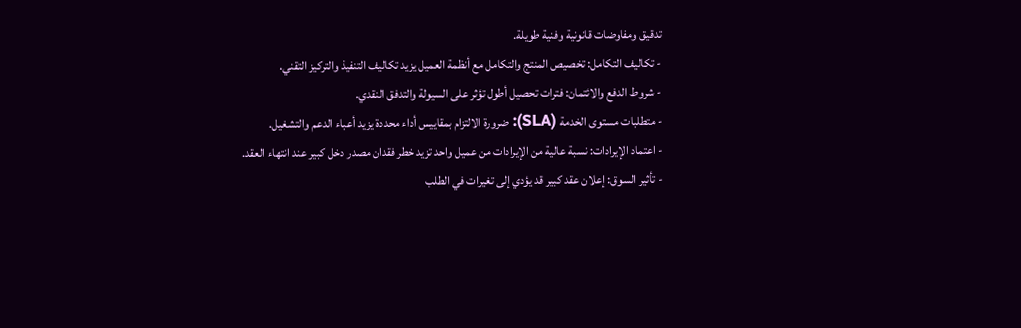تدقيق ومفاوضات قانونية وفنية طويلة.
- تكاليف التكامل: تخصيص المنتج والتكامل مع أنظمة العميل يزيد تكاليف التنفيذ والتركيز التقني.
- شروط الدفع والائتمان: فترات تحصيل أطول تؤثر على السيولة والتدفق النقدي.
- متطلبات مستوى الخدمة (SLA): ضرورة الالتزام بمقاييس أداء محددة يزيد أعباء الدعم والتشغيل.
- اعتماد الإيرادات: نسبة عالية من الإيرادات من عميل واحد تزيد خطر فقدان مصدر دخل كبير عند انتهاء العقد.
- تأثير السوق: إعلان عقد كبير قد يؤدي إلى تغيرات في الطلب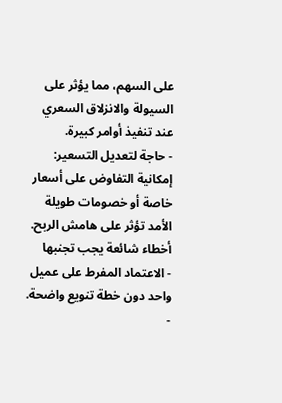على السهم، مما يؤثر على السيولة والانزلاق السعري عند تنفيذ أوامر كبيرة.
- حاجة لتعديل التسعير: إمكانية التفاوض على أسعار خاصة أو خصومات طويلة الأمد تؤثر على هامش الربح.
أخطاء شائعة يجب تجنبها
- الاعتماد المفرط على عميل واحد دون خطة تنويع واضحة.
-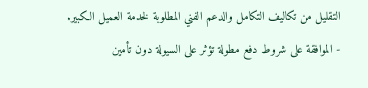التقليل من تكاليف التكامل والدعم الفني المطلوبة لخدمة العميل الكبير.
- الموافقة على شروط دفع مطولة تؤثر على السيولة دون تأمين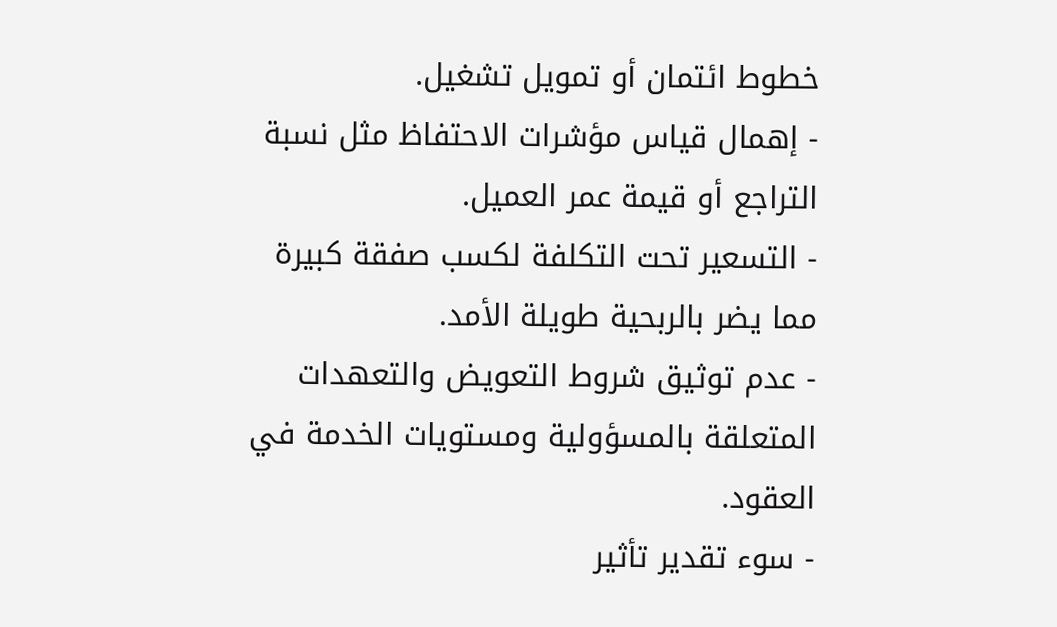خطوط ائتمان أو تمويل تشغيل.
- إهمال قياس مؤشرات الاحتفاظ مثل نسبة التراجع أو قيمة عمر العميل.
- التسعير تحت التكلفة لكسب صفقة كبيرة مما يضر بالربحية طويلة الأمد.
- عدم توثيق شروط التعويض والتعهدات المتعلقة بالمسؤولية ومستويات الخدمة في العقود.
- سوء تقدير تأثير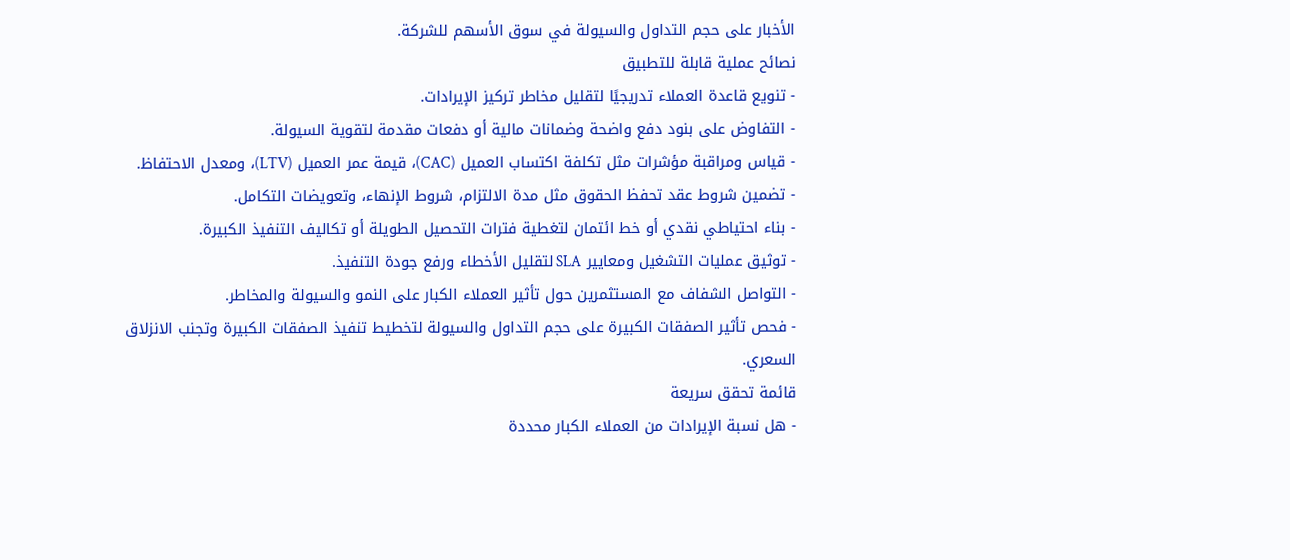الأخبار على حجم التداول والسيولة في سوق الأسهم للشركة.
نصائح عملية قابلة للتطبيق
- تنويع قاعدة العملاء تدريجيًا لتقليل مخاطر تركيز الإيرادات.
- التفاوض على بنود دفع واضحة وضمانات مالية أو دفعات مقدمة لتقوية السيولة.
- قياس ومراقبة مؤشرات مثل تكلفة اكتساب العميل (CAC)، قيمة عمر العميل (LTV)، ومعدل الاحتفاظ.
- تضمين شروط عقد تحفظ الحقوق مثل مدة الالتزام، شروط الإنهاء، وتعويضات التكامل.
- بناء احتياطي نقدي أو خط ائتمان لتغطية فترات التحصيل الطويلة أو تكاليف التنفيذ الكبيرة.
- توثيق عمليات التشغيل ومعايير SLA لتقليل الأخطاء ورفع جودة التنفيذ.
- التواصل الشفاف مع المستثمرين حول تأثير العملاء الكبار على النمو والسيولة والمخاطر.
- فحص تأثير الصفقات الكبيرة على حجم التداول والسيولة لتخطيط تنفيذ الصفقات الكبيرة وتجنب الانزلاق السعري.
قائمة تحقق سريعة
- هل نسبة الإيرادات من العملاء الكبار محددة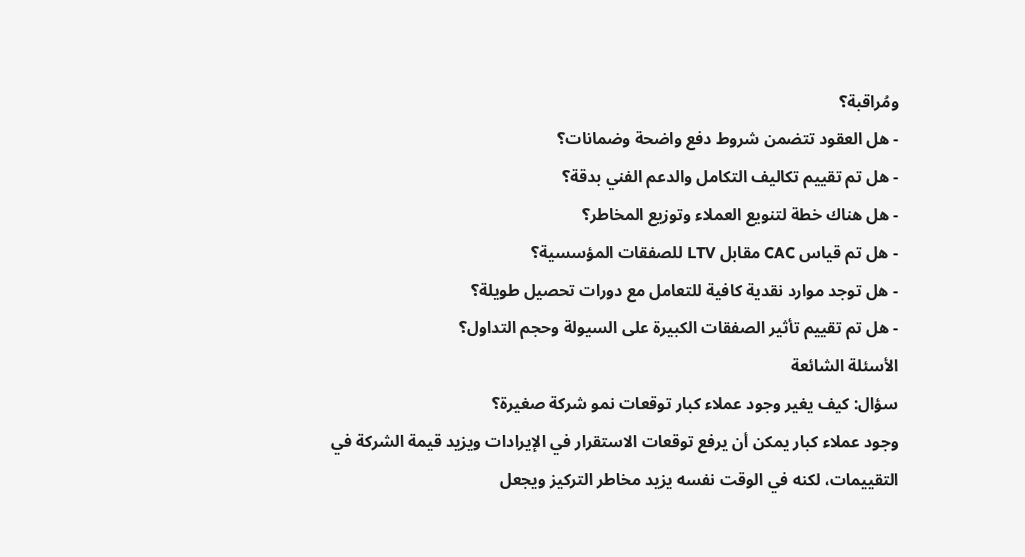ومُراقبة؟
- هل العقود تتضمن شروط دفع واضحة وضمانات؟
- هل تم تقييم تكاليف التكامل والدعم الفني بدقة؟
- هل هناك خطة لتنويع العملاء وتوزيع المخاطر؟
- هل تم قياس CAC مقابل LTV للصفقات المؤسسية؟
- هل توجد موارد نقدية كافية للتعامل مع دورات تحصيل طويلة؟
- هل تم تقييم تأثير الصفقات الكبيرة على السيولة وحجم التداول؟
الأسئلة الشائعة
سؤال: كيف يغير وجود عملاء كبار توقعات نمو شركة صغيرة؟
وجود عملاء كبار يمكن أن يرفع توقعات الاستقرار في الإيرادات ويزيد قيمة الشركة في التقييمات، لكنه في الوقت نفسه يزيد مخاطر التركيز ويجعل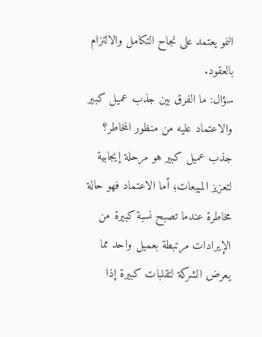النمو يعتمد على نجاح التكامل والالتزام بالعقود.
سؤال: ما الفرق بين جذب عميل كبير والاعتماد عليه من منظور المخاطر؟
جذب عميل كبير هو مرحلة إيجابية لتعزيز المبيعات؛ أما الاعتماد فهو حالة مخاطرة عندما تصبح نسبة كبيرة من الإيرادات مرتبطة بعميل واحد مما يعرض الشركة لتقلبات كبيرة إذا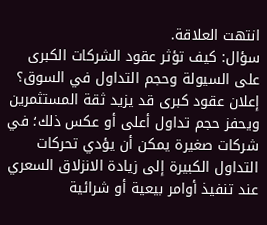انتهت العلاقة.
سؤال: كيف تؤثر عقود الشركات الكبرى على السيولة وحجم التداول في السوق؟
إعلان عقود كبرى قد يزيد ثقة المستثمرين ويحفز حجم تداول أعلى أو عكس ذلك؛ في شركات صغيرة يمكن أن يؤدي تحركات التداول الكبيرة إلى زيادة الانزلاق السعري عند تنفيذ أوامر بيعية أو شرائية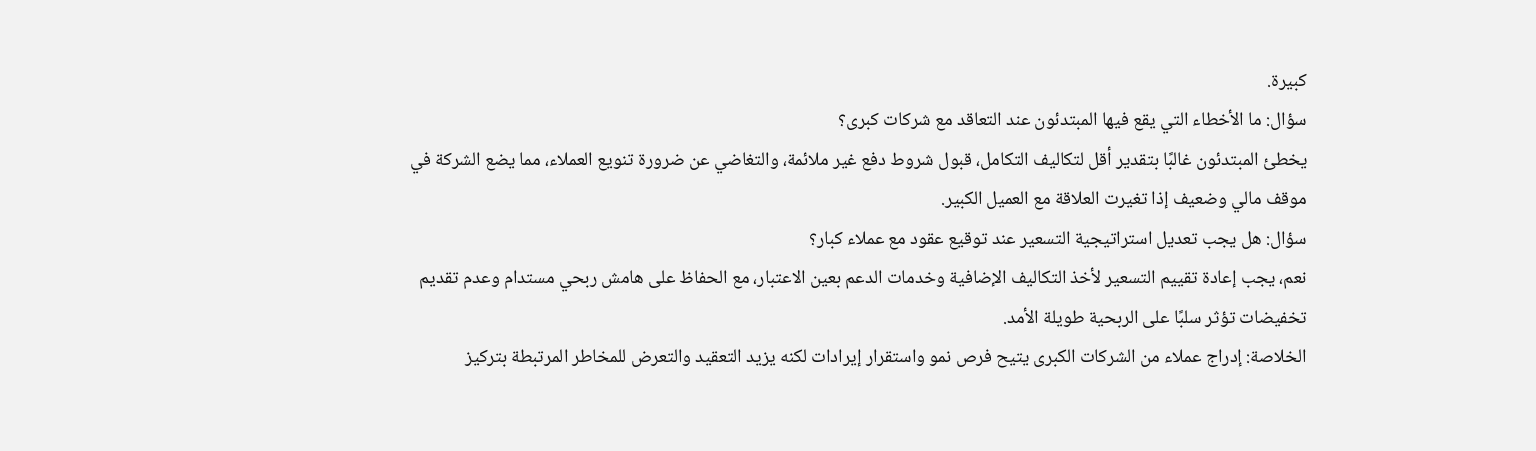كبيرة.
سؤال: ما الأخطاء التي يقع فيها المبتدئون عند التعاقد مع شركات كبرى؟
يخطئ المبتدئون غالبًا بتقدير أقل لتكاليف التكامل، قبول شروط دفع غير ملائمة، والتغاضي عن ضرورة تنويع العملاء، مما يضع الشركة في موقف مالي وضعيف إذا تغيرت العلاقة مع العميل الكبير.
سؤال: هل يجب تعديل استراتيجية التسعير عند توقيع عقود مع عملاء كبار؟
نعم، يجب إعادة تقييم التسعير لأخذ التكاليف الإضافية وخدمات الدعم بعين الاعتبار، مع الحفاظ على هامش ربحي مستدام وعدم تقديم تخفيضات تؤثر سلبًا على الربحية طويلة الأمد.
الخلاصة: إدراج عملاء من الشركات الكبرى يتيح فرص نمو واستقرار إيرادات لكنه يزيد التعقيد والتعرض للمخاطر المرتبطة بتركيز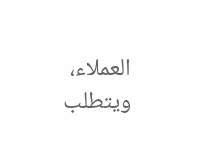العملاء، ويتطلب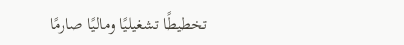تخطيطًا تشغيليًا وماليًا صارمًا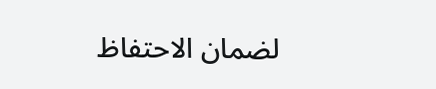لضمان الاحتفاظ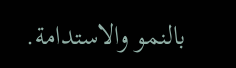بالنمو والاستدامة.